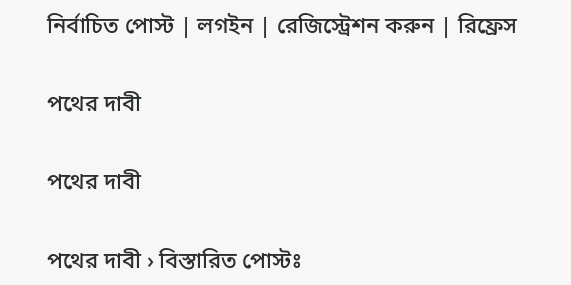নির্বাচিত পোস্ট | লগইন | রেজিস্ট্রেশন করুন | রিফ্রেস

পথের দাবী

পথের দাবী

পথের দাবী › বিস্তারিত পোস্টঃ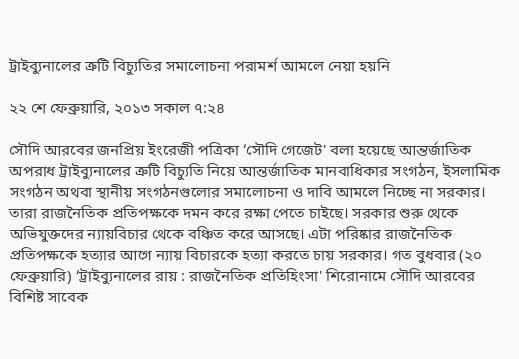ট্রাইব্যুনালের ত্রুটি বিচ্যুতির সমালোচনা পরামর্শ আমলে নেয়া হয়নি

২২ শে ফেব্রুয়ারি, ২০১৩ সকাল ৭:২৪

সৌদি আরবের জনপ্রিয় ইংরেজী পত্রিকা ‘সৌদি গেজেট' বলা হয়েছে আন্তর্জাতিক অপরাধ ট্রাইব্যুনালের ত্রুটি বিচ্যুতি নিয়ে আন্তর্জাতিক মানবাধিকার সংগঠন, ইসলামিক সংগঠন অথবা স্থানীয় সংগঠনগুলোর সমালোচনা ও দাবি আমলে নিচ্ছে না সরকার। তারা রাজনৈতিক প্রতিপক্ষকে দমন করে রক্ষা পেতে চাইছে। সরকার শুরু থেকে অভিযুক্তদের ন্যায়বিচার থেকে বঞ্চিত করে আসছে। এটা পরিষ্কার রাজনৈতিক প্রতিপক্ষকে হত্যার আগে ন্যায় বিচারকে হত্যা করতে চায় সরকার। গত বুধবার (২০ ফেব্রুয়ারি) ‘ট্রাইব্যুনালের রায় : রাজনৈতিক প্রতিহিংসা' শিরোনামে সৌদি আরবের বিশিষ্ট সাবেক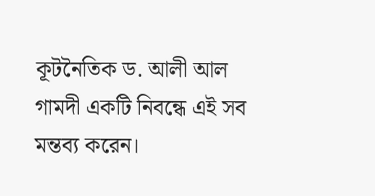কূটনৈতিক ড. আলী আল গামদী একটি নিবন্ধে এই সব মন্তব্য করেন।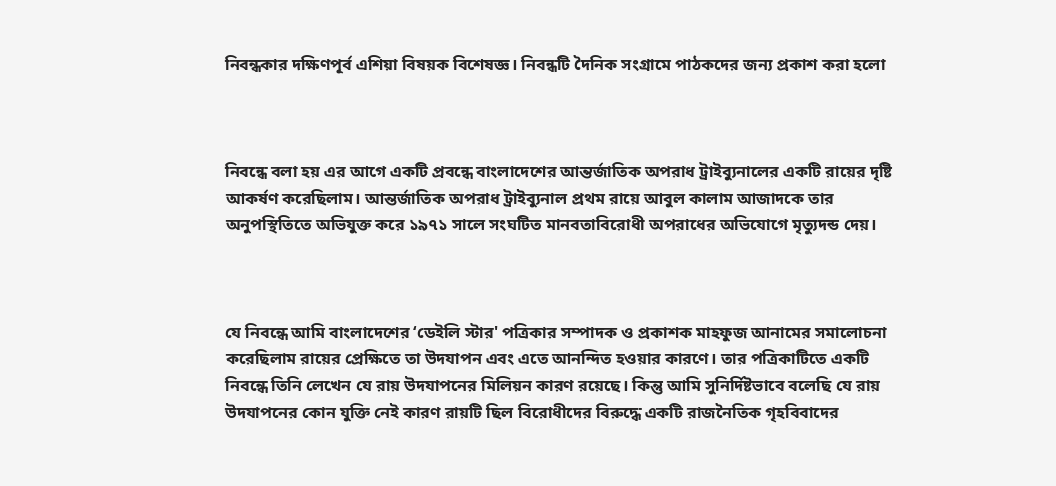নিবন্ধকার দক্ষিণপূর্ব এশিয়া বিষয়ক বিশেষজ্ঞ। নিবন্ধটি দৈনিক সংগ্রামে পাঠকদের জন্য প্রকাশ করা হলো



নিবন্ধে বলা হয় এর আগে একটি প্রবন্ধে বাংলাদেশের আন্তর্জাতিক অপরাধ ট্রাইব্যুনালের একটি রায়ের দৃষ্টি আকর্ষণ করেছিলাম। আন্তর্জাতিক অপরাধ ট্রাইব্যুনাল প্রথম রায়ে আবুল কালাম আজাদকে তার অনুপস্থিতিতে অভিযুক্ত করে ১৯৭১ সালে সংঘটিত মানবতাবিরোধী অপরাধের অভিযোগে মৃত্যুদন্ড দেয়।



যে নিবন্ধে আমি বাংলাদেশের ‘ডেইলি স্টার' পত্রিকার সম্পাদক ও প্রকাশক মাহফুজ আনামের সমালোচনা করেছিলাম রায়ের প্রেক্ষিতে তা উদযাপন এবং এতে আনন্দিত হওয়ার কারণে। তার পত্রিকাটিতে একটি নিবন্ধে তিনি লেখেন যে রায় উদযাপনের মিলিয়ন কারণ রয়েছে। কিন্তু আমি সুনির্দিষ্টভাবে বলেছি যে রায় উদযাপনের কোন যুক্তি নেই কারণ রায়টি ছিল বিরোধীদের বিরুদ্ধে একটি রাজনৈতিক গৃহবিবাদের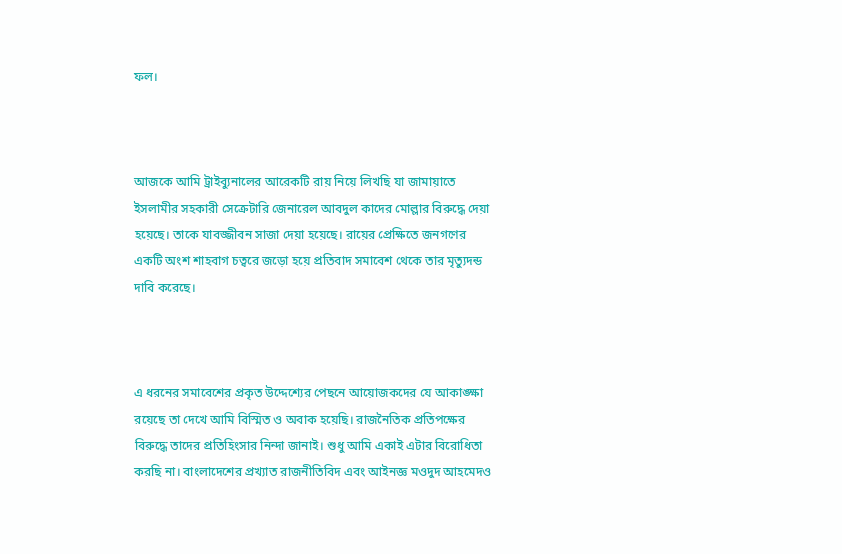ফল।



আজকে আমি ট্রাইব্যুনালের আরেকটি রায় নিয়ে লিখছি যা জামায়াতে ইসলামীর সহকারী সেক্রেটারি জেনারেল আবদুল কাদের মোল্লার বিরুদ্ধে দেয়া হয়েছে। তাকে যাবজ্জীবন সাজা দেয়া হয়েছে। রায়ের প্রেক্ষিতে জনগণের একটি অংশ শাহবাগ চত্বরে জড়ো হয়ে প্রতিবাদ সমাবেশ থেকে তার মৃত্যুদন্ড দাবি করেছে।



এ ধরনের সমাবেশের প্রকৃত উদ্দেশ্যের পেছনে আয়োজকদের যে আকাঙ্ক্ষা রয়েছে তা দেখে আমি বিস্মিত ও অবাক হয়েছি। রাজনৈতিক প্রতিপক্ষের বিরুদ্ধে তাদের প্রতিহিংসার নিন্দা জানাই। শুধু আমি একাই এটার বিরোধিতা করছি না। বাংলাদেশের প্রখ্যাত রাজনীতিবিদ এবং আইনজ্ঞ মওদুদ আহমেদও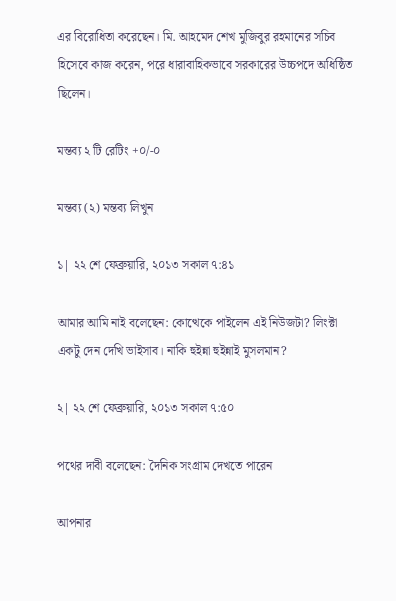এর বিরোধিতা করেছেন। মি. আহমেদ শেখ মুজিবুর রহমানের সচিব হিসেবে কাজ করেন, পরে ধারাবাহিকভাবে সরকারের উচ্চপদে অধিষ্ঠিত ছিলেন।

মন্তব্য ২ টি রেটিং +০/-০

মন্তব্য (২) মন্তব্য লিখুন

১| ২২ শে ফেব্রুয়ারি, ২০১৩ সকাল ৭:৪১

আমার আমি নাই বলেছেন: কোত্থেকে পাইলেন এই নিউজটা? লিংক্টা একটু দেন দেখি ভাইসাব। নাকি হুইন্না হুইন্নাই মুসলমান?

২| ২২ শে ফেব্রুয়ারি, ২০১৩ সকাল ৭:৫০

পথের দাবী বলেছেন: দৈনিক সংগ্রাম দেখতে পারেন

আপনার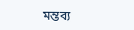মন্তব্য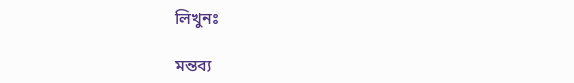লিখুনঃ

মন্তব্য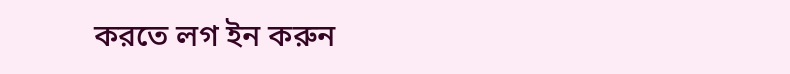করতে লগ ইন করুন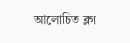আলোচিত ব্লগ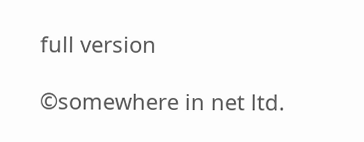full version

©somewhere in net ltd.